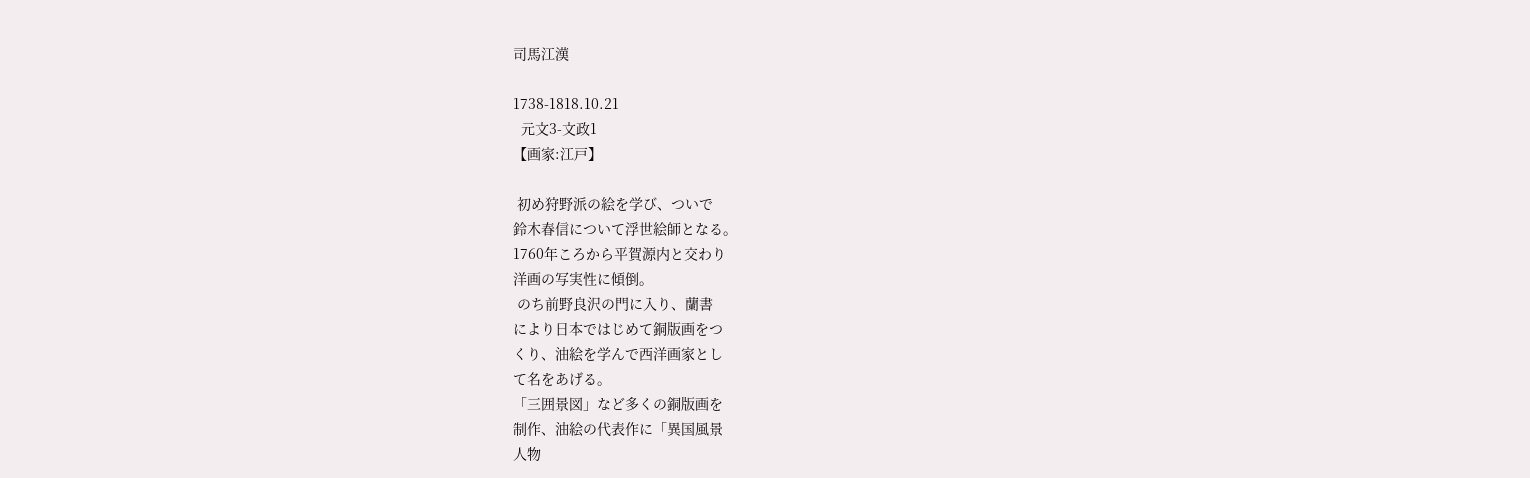司馬江漢

1738-1818.10.21
  元文3-文政1
【画家:江戸】

 初め狩野派の絵を学び、ついで
鈴木春信について浮世絵師となる。
1760年ころから平賀源内と交わり
洋画の写実性に傾倒。
 のち前野良沢の門に入り、蘭書
により日本ではじめて銅版画をつ
くり、油絵を学んで西洋画家とし
て名をあげる。
「三囲景図」など多くの銅版画を
制作、油絵の代表作に「異国風景
人物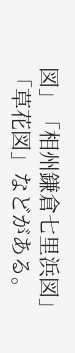図」「相州鎌倉七里浜図」
「草花図」などがある。